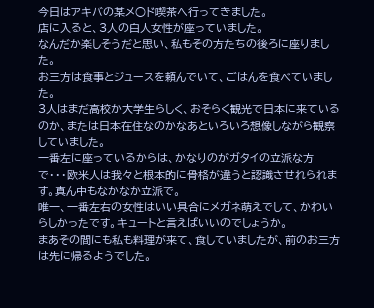今日はアキバの某メ○ド喫茶へ行ってきました。
店に入ると、3人の白人女性が座っていました。
なんだか楽しそうだと思い、私もその方たちの後ろに座りました。
お三方は食事とジュースを頼んでいて、ごはんを食べていました。
3人はまだ高校か大学生らしく、おそらく観光で日本に来ているのか、または日本在住なのかなあといろいろ想像しながら観察していました。
一番左に座っているからは、かなりのがガタイの立派な方で・・・欧米人は我々と根本的に骨格が違うと認識させれられます。真ん中もなかなか立派で。
唯一、一番左右の女性はいい具合にメガネ萌えでして、かわいらしかったです。キュートと言えばいいのでしょうか。
まあその間にも私も料理が来て、食していましたが、前のお三方は先に帰るようでした。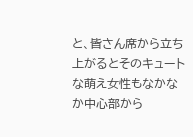と、皆さん席から立ち上がるとそのキュートな萌え女性もなかなか中心部から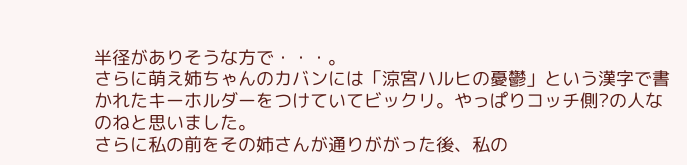半径がありそうな方で・・・。
さらに萌え姉ちゃんのカバンには「涼宮ハルヒの憂鬱」という漢字で書かれたキーホルダーをつけていてビックリ。やっぱりコッチ側?の人なのねと思いました。
さらに私の前をその姉さんが通りががった後、私の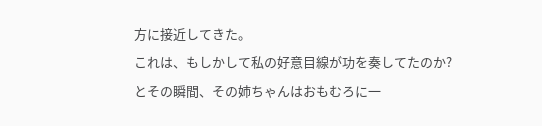方に接近してきた。
これは、もしかして私の好意目線が功を奏してたのか?
とその瞬間、その姉ちゃんはおもむろに一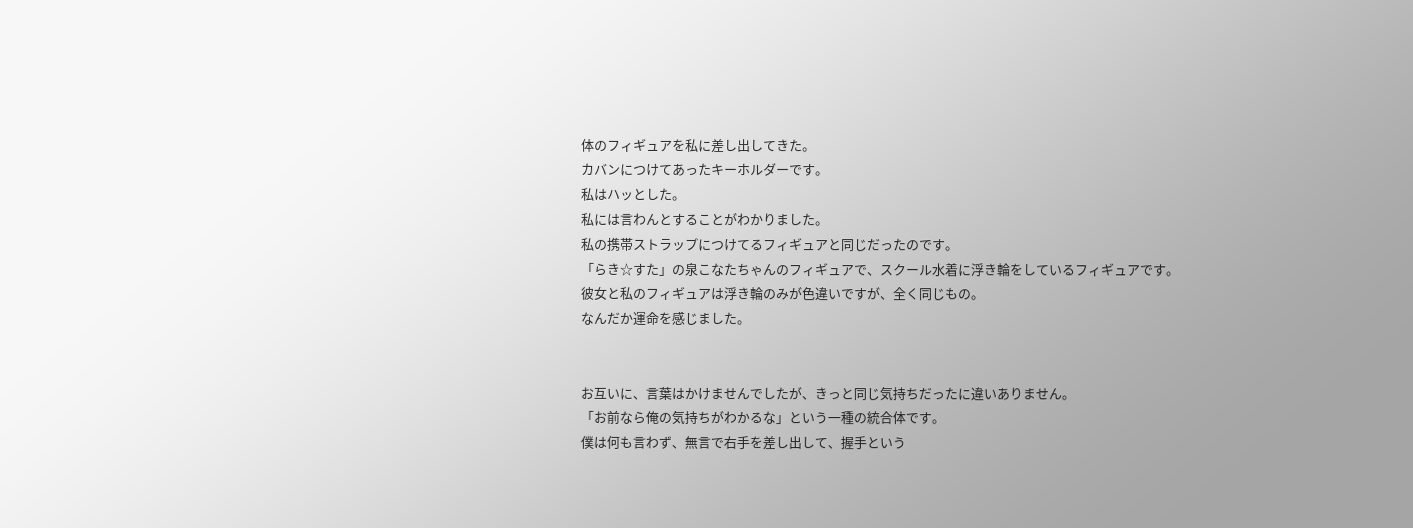体のフィギュアを私に差し出してきた。
カバンにつけてあったキーホルダーです。
私はハッとした。
私には言わんとすることがわかりました。
私の携帯ストラップにつけてるフィギュアと同じだったのです。
「らき☆すた」の泉こなたちゃんのフィギュアで、スクール水着に浮き輪をしているフィギュアです。
彼女と私のフィギュアは浮き輪のみが色違いですが、全く同じもの。
なんだか運命を感じました。


お互いに、言葉はかけませんでしたが、きっと同じ気持ちだったに違いありません。
「お前なら俺の気持ちがわかるな」という一種の統合体です。
僕は何も言わず、無言で右手を差し出して、握手という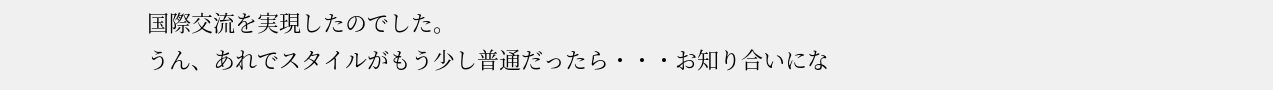国際交流を実現したのでした。
うん、あれでスタイルがもう少し普通だったら・・・お知り合いにな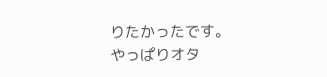りたかったです。
やっぱりオタ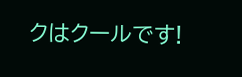クはクールです!